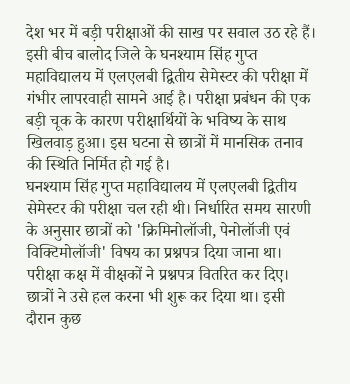देश भर में बड़ी परीक्षाओं की साख पर सवाल उठ रहे हैं। इसी बीच बालोद जिले के घनश्याम सिंह गुप्त महाविद्यालय में एलएलबी द्वितीय सेमेस्टर की परीक्षा में गंभीर लापरवाही सामने आई है। परीक्षा प्रबंधन की एक बड़ी चूक के कारण परीक्षार्थियों के भविष्य के साथ खिलवाड़ हुआ। इस घटना से छात्रों में मानसिक तनाव की स्थिति निर्मित हो गई है।
घनश्याम सिंह गुप्त महाविद्यालय में एलएलबी द्वितीय सेमेस्टर की परीक्षा चल रही थी। निर्धारित समय सारणी के अनुसार छात्रों को 'क्रिमिनोलॉजी, पेनोलॉजी एवं विक्टिमोलॉजी' विषय का प्रश्नपत्र दिया जाना था। परीक्षा कक्ष में वीक्षकों ने प्रश्नपत्र वितरित कर दिए। छात्रों ने उसे हल करना भी शुरू कर दिया था। इसी दौरान कुछ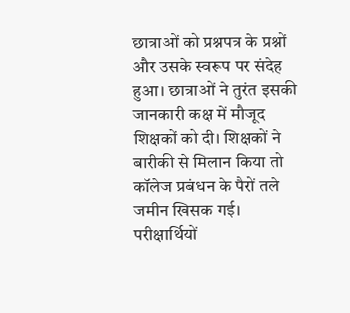छात्राओं को प्रश्नपत्र के प्रश्नों और उसके स्वरूप पर संदेह हुआ। छात्राओं ने तुरंत इसकी जानकारी कक्ष में मौजूद शिक्षकों को दी। शिक्षकों ने बारीकी से मिलान किया तो कॉलेज प्रबंधन के पैरों तले जमीन खिसक गई। परीक्षार्थियों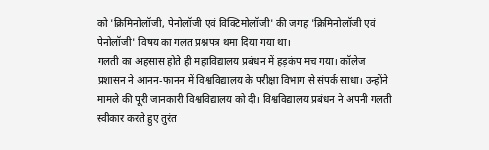को 'क्रिमिनोलॉजी, पेनोलॉजी एवं विक्टिमोलॉजी' की जगह 'क्रिमिनोलॉजी एवं पेनोलॉजी' विषय का गलत प्रश्नपत्र थमा दिया गया था।
गलती का अहसास होते ही महाविद्यालय प्रबंधन में हड़कंप मच गया। कॉलेज प्रशासन ने आनन-फानन में विश्वविद्यालय के परीक्षा विभाग से संपर्क साधा। उन्होंने मामले की पूरी जानकारी विश्वविद्यालय को दी। विश्वविद्यालय प्रबंधन ने अपनी गलती स्वीकार करते हुए तुरंत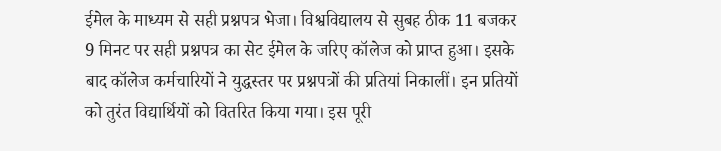ईमेल के माध्यम से सही प्रश्नपत्र भेजा। विश्वविद्यालय से सुबह ठीक 11 बजकर 9 मिनट पर सही प्रश्नपत्र का सेट ईमेल के जरिए कॉलेज को प्राप्त हुआ। इसके बाद कॉलेज कर्मचारियों ने युद्धस्तर पर प्रश्नपत्रों की प्रतियां निकालीं। इन प्रतियों को तुरंत विद्यार्थियों को वितरित किया गया। इस पूरी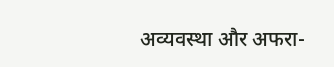अव्यवस्था और अफरा-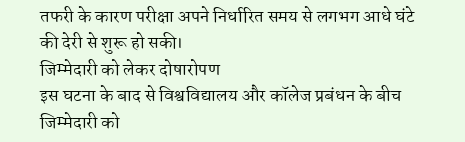तफरी के कारण परीक्षा अपने निर्धारित समय से लगभग आधे घंटे की देरी से शुरू हो सकी।
जिम्मेदारी को लेकर दोषारोपण
इस घटना के बाद से विश्वविद्यालय और कॉलेज प्रबंधन के बीच जिम्मेदारी को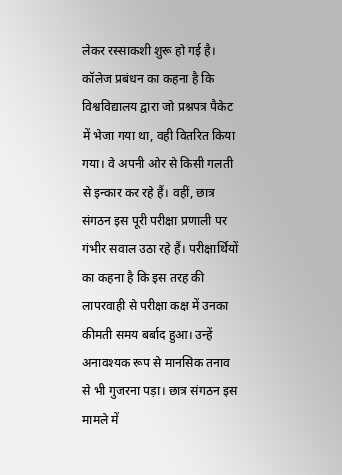लेकर रस्साकशी शुरू हो गई है। कॉलेज प्रबंधन का कहना है कि विश्वविद्यालय द्वारा जो प्रश्नपत्र पैकेट में भेजा गया था, वही वितरित किया गया। वे अपनी ओर से किसी गलती से इन्कार कर रहे हैं। वहीं, छात्र संगठन इस पूरी परीक्षा प्रणाली पर गंभीर सवाल उठा रहे हैं। परीक्षार्थियों का कहना है कि इस तरह की लापरवाही से परीक्षा कक्ष में उनका कीमती समय बर्बाद हुआ। उन्हें अनावश्यक रूप से मानसिक तनाव से भी गुजरना पड़ा। छात्र संगठन इस मामले में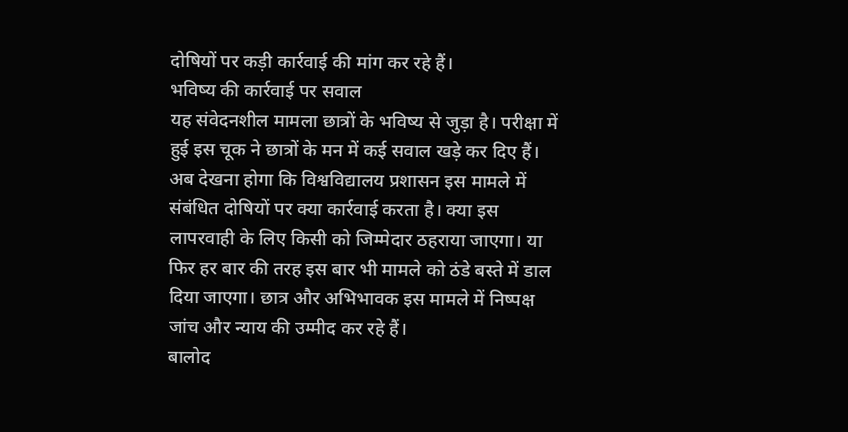दोषियों पर कड़ी कार्रवाई की मांग कर रहे हैं।
भविष्य की कार्रवाई पर सवाल
यह संवेदनशील मामला छात्रों के भविष्य से जुड़ा है। परीक्षा में हुई इस चूक ने छात्रों के मन में कई सवाल खड़े कर दिए हैं। अब देखना होगा कि विश्वविद्यालय प्रशासन इस मामले में संबंधित दोषियों पर क्या कार्रवाई करता है। क्या इस लापरवाही के लिए किसी को जिम्मेदार ठहराया जाएगा। या फिर हर बार की तरह इस बार भी मामले को ठंडे बस्ते में डाल दिया जाएगा। छात्र और अभिभावक इस मामले में निष्पक्ष जांच और न्याय की उम्मीद कर रहे हैं।
बालोद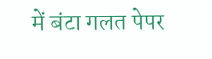में बंटा गलत पेपर